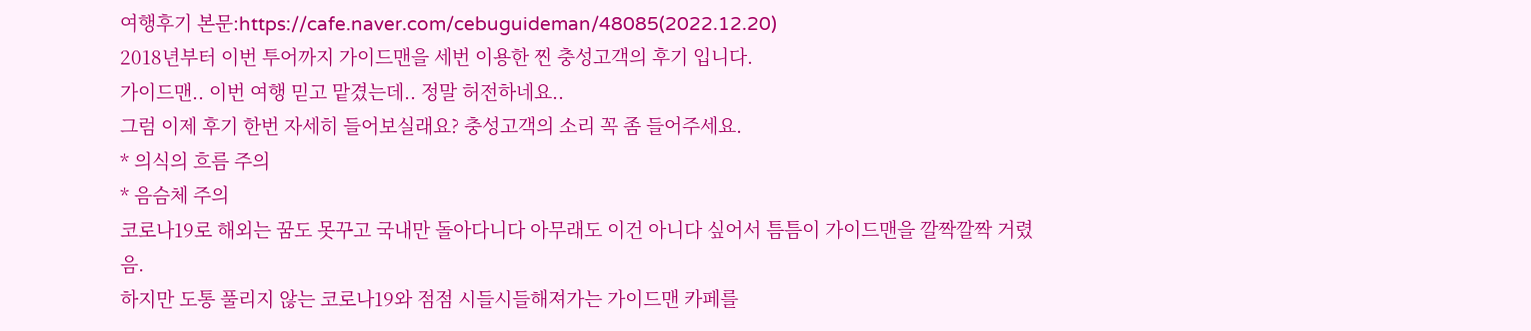여행후기 본문:https://cafe.naver.com/cebuguideman/48085(2022.12.20)
2018년부터 이번 투어까지 가이드맨을 세번 이용한 찐 충성고객의 후기 입니다.
가이드맨.. 이번 여행 믿고 맡겼는데.. 정말 허전하네요..
그럼 이제 후기 한번 자세히 들어보실래요? 충성고객의 소리 꼭 좀 들어주세요.
* 의식의 흐름 주의
* 음슴체 주의
코로나19로 해외는 꿈도 못꾸고 국내만 돌아다니다 아무래도 이건 아니다 싶어서 틈틈이 가이드맨을 깔짝깔짝 거렸음.
하지만 도통 풀리지 않는 코로나19와 점점 시들시들해져가는 가이드맨 카페를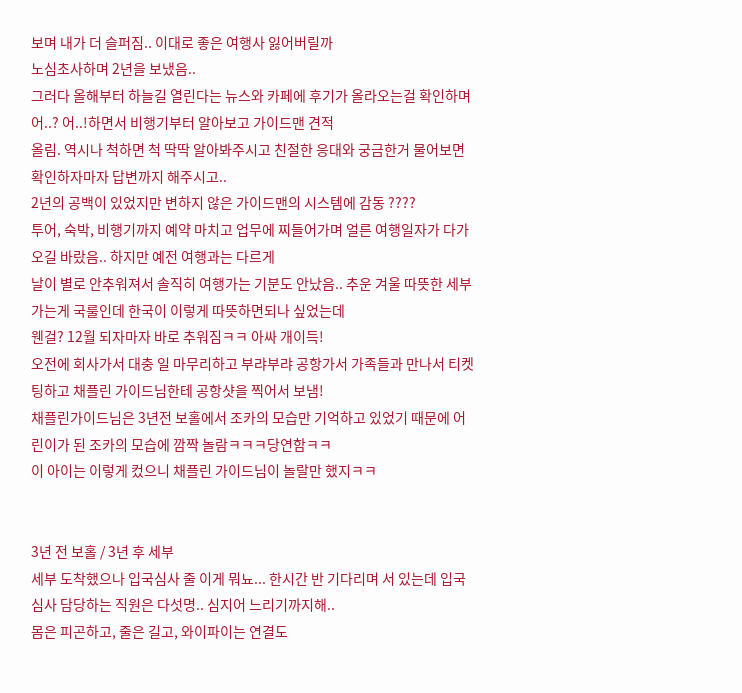보며 내가 더 슬퍼짐.. 이대로 좋은 여행사 잃어버릴까
노심초사하며 2년을 보냈음..
그러다 올해부터 하늘길 열린다는 뉴스와 카페에 후기가 올라오는걸 확인하며 어..? 어..!하면서 비행기부터 알아보고 가이드맨 견적
올림. 역시나 척하면 척 딱딱 알아봐주시고 친절한 응대와 궁금한거 물어보면 확인하자마자 답변까지 해주시고..
2년의 공백이 있었지만 변하지 않은 가이드맨의 시스템에 감동 ????
투어, 숙박, 비행기까지 예약 마치고 업무에 찌들어가며 얼른 여행일자가 다가오길 바랐음.. 하지만 예전 여행과는 다르게
날이 별로 안추워져서 솔직히 여행가는 기분도 안났음.. 추운 겨울 따뜻한 세부가는게 국룰인데 한국이 이렇게 따뜻하면되나 싶었는데
웬걸? 12월 되자마자 바로 추워짐ㅋㅋ 아싸 개이득!
오전에 회사가서 대충 일 마무리하고 부랴부랴 공항가서 가족들과 만나서 티켓팅하고 채플린 가이드님한테 공항샷을 찍어서 보냄!
채플린가이드님은 3년전 보홀에서 조카의 모습만 기억하고 있었기 때문에 어린이가 된 조카의 모습에 깜짝 놀람ㅋㅋㅋ당연함ㅋㅋ
이 아이는 이렇게 컸으니 채플린 가이드님이 놀랄만 했지ㅋㅋ


3년 전 보홀 / 3년 후 세부
세부 도착했으나 입국심사 줄 이게 뭐뇨... 한시간 반 기다리며 서 있는데 입국심사 담당하는 직원은 다섯명.. 심지어 느리기까지해..
몸은 피곤하고, 줄은 길고, 와이파이는 연결도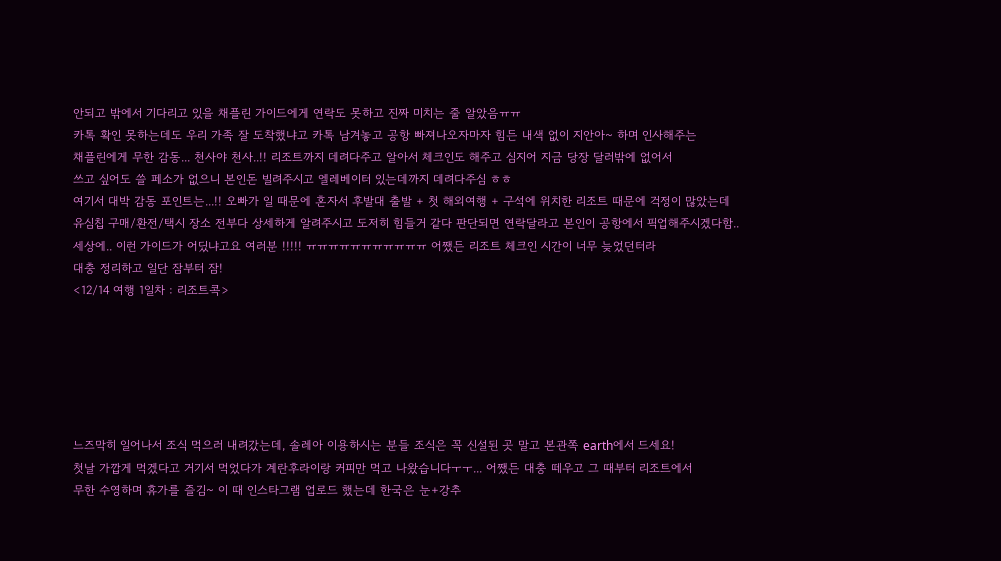안되고 밖에서 기다리고 있을 채플린 가이드에게 연락도 못하고 진짜 미치는 줄 알았음ㅠㅠ
카톡 확인 못하는데도 우리 가족 잘 도착했냐고 카톡 남겨놓고 공항 빠져나오자마자 힘든 내색 없이 지안아~ 하며 인사해주는
채플린에게 무한 감동... 천사야 천사..!! 리조트까지 데려다주고 알아서 체크인도 해주고 심지어 지금 당장 달러밖에 없어서
쓰고 싶어도 쓸 페소가 없으니 본인돈 빌려주시고 엘레베이터 있는데까지 데려다주심 ㅎㅎ
여기서 대박 감동 포인트는...!! 오빠가 일 때문에 혼자서 후발대 출발 + 첫 해외여행 + 구석에 위치한 리조트 때문에 걱정이 많았는데
유심칩 구매/환전/택시 장소 전부다 상세하게 알려주시고 도저히 힘들거 같다 판단되면 연락달라고 본인이 공항에서 픽업해주시겠다함..
세상에.. 이런 가이드가 어딨냐고요 여러분 !!!!! ㅠㅠㅠㅠㅠㅠㅠㅠㅠㅠㅠ 어쨌든 리조트 체크인 시간이 너무 늦었던터라
대충 정리하고 일단 잠부터 잠!
<12/14 여행 1일차 : 리조트콕>






느즈막히 일어나서 조식 먹으러 내려갔는데, 솔레아 이용하시는 분들 조식은 꼭 신설된 곳 말고 본관쪽 earth에서 드세요!
첫날 가깝게 먹겠다고 거기서 먹었다가 계란후라이랑 커피만 먹고 나왔습니다ㅜㅜ... 어쨌든 대충 떼우고 그 때부터 리조트에서
무한 수영하며 휴가를 즐김~ 이 때 인스타그램 업로드 했는데 한국은 눈+강추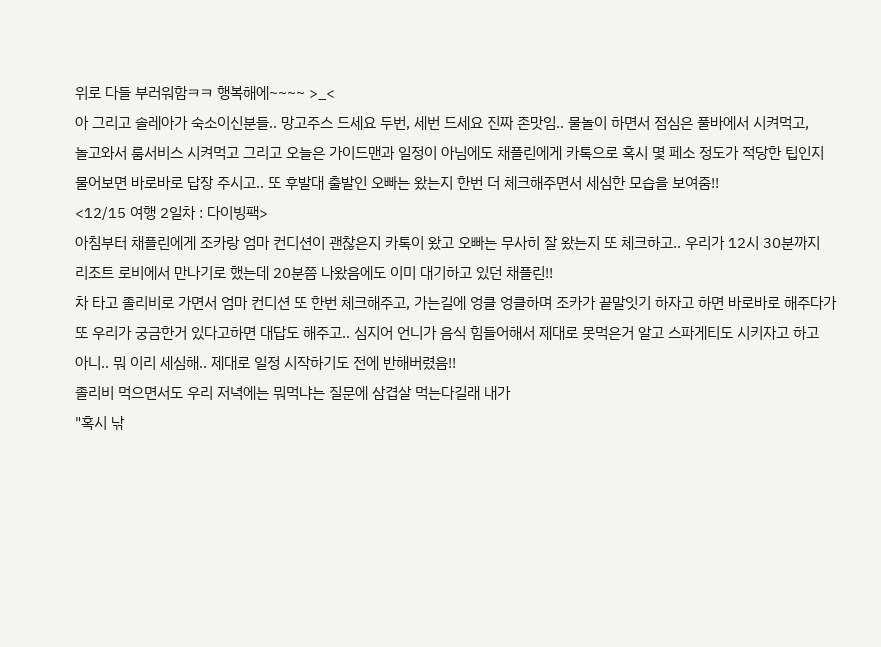위로 다들 부러워함ㅋㅋ 행복해에~~~~ >_<
아 그리고 솔레아가 숙소이신분들.. 망고주스 드세요 두번, 세번 드세요 진짜 존맛임.. 물놀이 하면서 점심은 풀바에서 시켜먹고,
놀고와서 룸서비스 시켜먹고 그리고 오늘은 가이드맨과 일정이 아님에도 채플린에게 카톡으로 혹시 몇 페소 정도가 적당한 팁인지
물어보면 바로바로 답장 주시고.. 또 후발대 출발인 오빠는 왔는지 한번 더 체크해주면서 세심한 모습을 보여줌!!
<12/15 여행 2일차 : 다이빙팩>
아침부터 채플린에게 조카랑 엄마 컨디션이 괜찮은지 카톡이 왔고 오빠는 무사히 잘 왔는지 또 체크하고.. 우리가 12시 30분까지
리조트 로비에서 만나기로 했는데 20분쯤 나왔음에도 이미 대기하고 있던 채플린!!
차 타고 졸리비로 가면서 엄마 컨디션 또 한번 체크해주고, 가는길에 엉클 엉클하며 조카가 끝말잇기 하자고 하면 바로바로 해주다가
또 우리가 궁금한거 있다고하면 대답도 해주고.. 심지어 언니가 음식 힘들어해서 제대로 못먹은거 알고 스파게티도 시키자고 하고
아니.. 뭐 이리 세심해.. 제대로 일정 시작하기도 전에 반해버렸음!!
졸리비 먹으면서도 우리 저녁에는 뭐먹냐는 질문에 삼겹살 먹는다길래 내가
"혹시 낚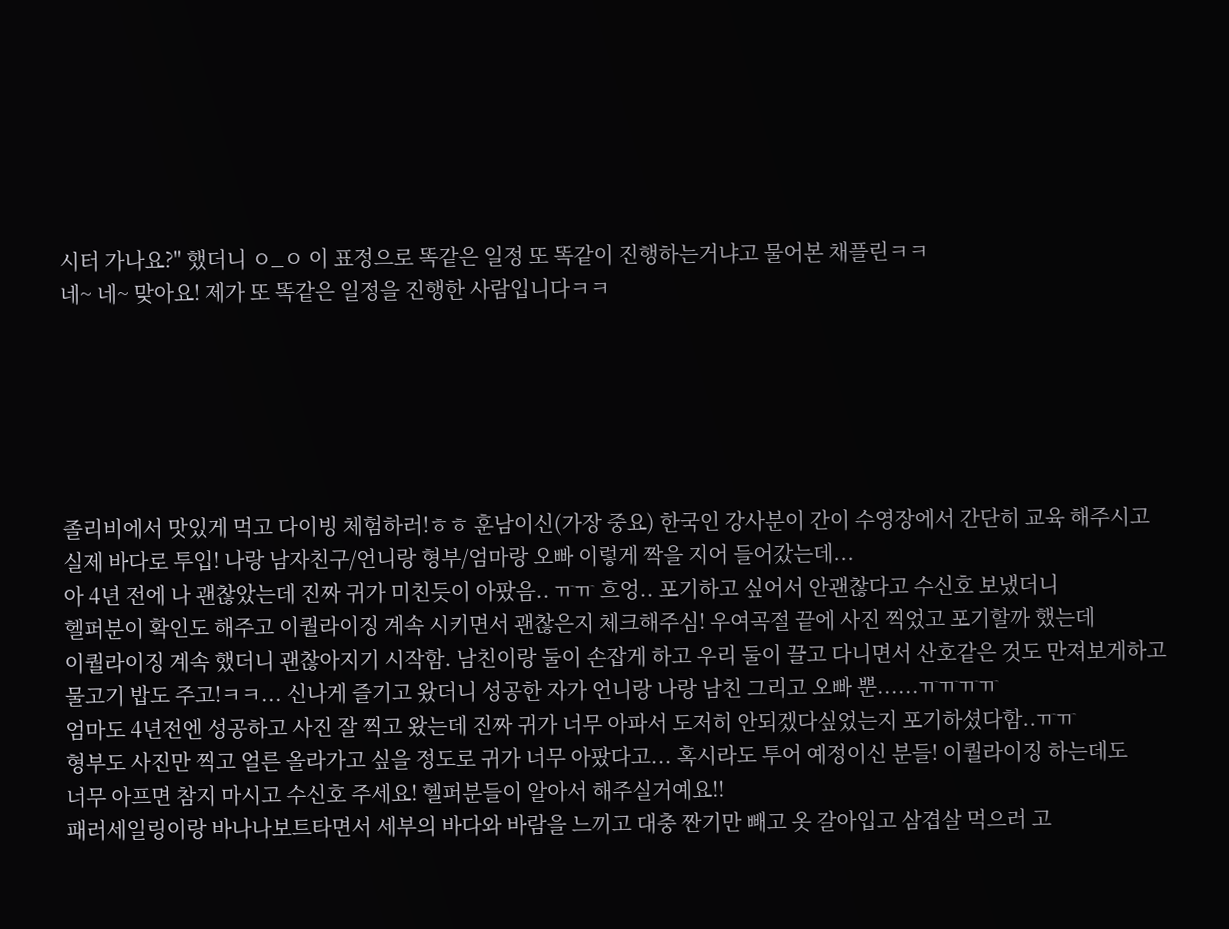시터 가나요?" 했더니 ㅇ_ㅇ 이 표정으로 똑같은 일정 또 똑같이 진행하는거냐고 물어본 채플린ㅋㅋ
네~ 네~ 맞아요! 제가 또 똑같은 일정을 진행한 사람입니다ㅋㅋ






졸리비에서 맛있게 먹고 다이빙 체험하러!ㅎㅎ 훈남이신(가장 중요) 한국인 강사분이 간이 수영장에서 간단히 교육 해주시고
실제 바다로 투입! 나랑 남자친구/언니랑 형부/엄마랑 오빠 이렇게 짝을 지어 들어갔는데...
아 4년 전에 나 괜찮았는데 진짜 귀가 미친듯이 아팠음.. ㅠㅠ 흐엉.. 포기하고 싶어서 안괜찮다고 수신호 보냈더니
헬퍼분이 확인도 해주고 이퀄라이징 계속 시키면서 괜찮은지 체크해주심! 우여곡절 끝에 사진 찍었고 포기할까 했는데
이퀄라이징 계속 했더니 괜찮아지기 시작함. 남친이랑 둘이 손잡게 하고 우리 둘이 끌고 다니면서 산호같은 것도 만져보게하고
물고기 밥도 주고!ㅋㅋ... 신나게 즐기고 왔더니 성공한 자가 언니랑 나랑 남친 그리고 오빠 뿐......ㅠㅠㅠㅠ
엄마도 4년전엔 성공하고 사진 잘 찍고 왔는데 진짜 귀가 너무 아파서 도저히 안되겠다싶었는지 포기하셨다함..ㅠㅠ
형부도 사진만 찍고 얼른 올라가고 싶을 정도로 귀가 너무 아팠다고... 혹시라도 투어 예정이신 분들! 이퀄라이징 하는데도
너무 아프면 참지 마시고 수신호 주세요! 헬퍼분들이 알아서 해주실거예요!!
패러세일링이랑 바나나보트타면서 세부의 바다와 바람을 느끼고 대충 짠기만 빼고 옷 갈아입고 삼겹살 먹으러 고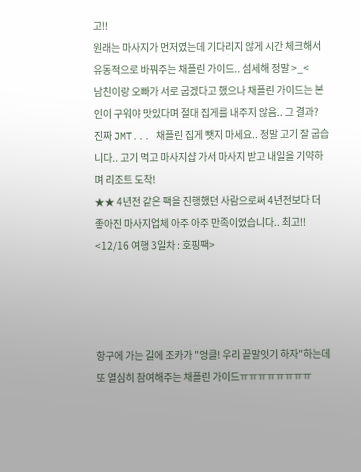고!!
원래는 마사지가 먼저였는데 기다리지 않게 시간 체크해서 유동적으로 바꿔주는 채플린 가이드.. 섬세해 정말 >_<
남친이랑 오빠가 서로 굽겠다고 했으나 채플린 가이드는 본인이 구워야 맛있다며 절대 집게를 내주지 않음.. 그 결과?
진짜 JMT... 채플린 집게 뺏지 마세요.. 정말 고기 잘 굽습니다.. 고기 먹고 마사지샵 가서 마사지 받고 내일을 기약하며 리조트 도착!
★★ 4년전 같은 팩을 진행했던 사람으로써 4년전보다 더 좋아진 마사지업체 아주 아주 만족이었습니다.. 최고!!
<12/16 여행 3일차 : 호핑팩>




항구에 가는 길에 조카가 "엉클! 우리 끝말잇기 하자"하는데 또 열심히 참여해주는 채플린 가이드ㅠㅠㅠㅠㅠㅠㅠㅠ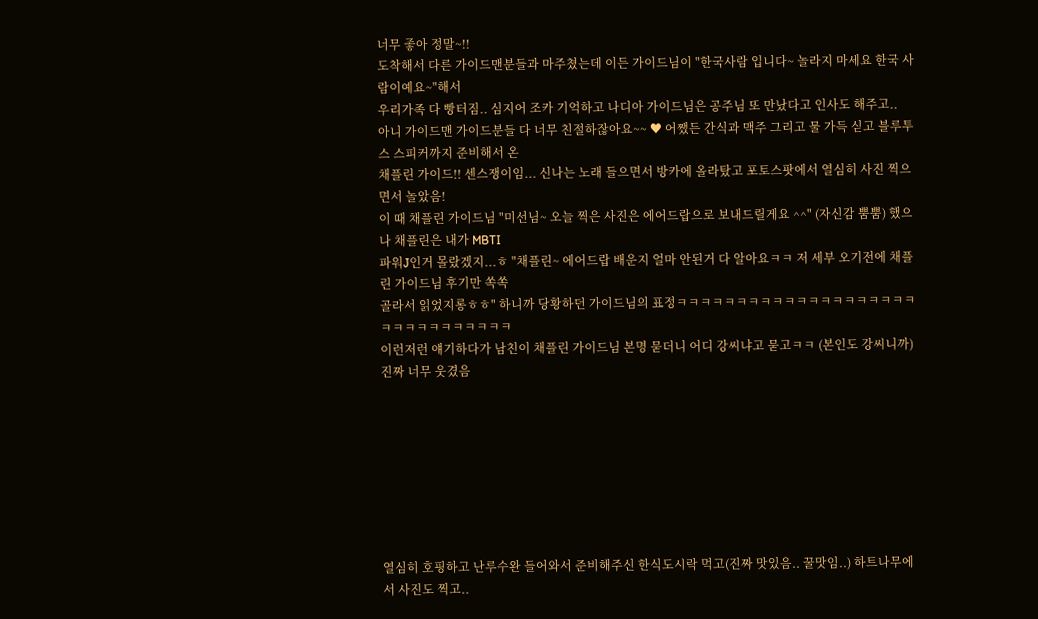너무 좋아 정말~!!
도착해서 다른 가이드맨분들과 마주쳤는데 이든 가이드님이 "한국사람 입니다~ 놀라지 마세요 한국 사람이예요~"해서
우리가족 다 빵터짐.. 심지어 조카 기억하고 나디아 가이드님은 공주님 또 만났다고 인사도 해주고..
아니 가이드맨 가이드분들 다 너무 친절하잖아요~~ ♥ 어쨌든 간식과 맥주 그리고 물 가득 싣고 블루투스 스피커까지 준비해서 온
채플린 가이드!! 센스쟁이임... 신나는 노래 들으면서 방카에 올라탔고 포토스팟에서 열심히 사진 찍으면서 놀았음!
이 때 채플린 가이드님 "미선님~ 오늘 찍은 사진은 에어드랍으로 보내드릴게요 ^^" (자신감 뿜뿜) 했으나 채플린은 내가 MBTI
파워J인거 몰랐겠지...ㅎ "채플린~ 에어드랍 배운지 얼마 안된거 다 알아요ㅋㅋ 저 세부 오기전에 채플린 가이드님 후기만 쏙쏙
골라서 읽었지롱ㅎㅎ" 하니까 당황하던 가이드님의 표정ㅋㅋㅋㅋㅋㅋㅋㅋㅋㅋㅋㅋㅋㅋㅋㅋㅋㅋㅋㅋㅋㅋㅋㅋㅋㅋㅋㅋㅋㅋㅋ
이런저런 얘기하다가 남친이 채플린 가이드님 본명 묻더니 어디 강씨냐고 묻고ㅋㅋ (본인도 강씨니까) 진짜 너무 웃겼음








열심히 호핑하고 난루수완 들어와서 준비해주신 한식도시락 먹고(진짜 맛있음.. 꿀맛임..) 하트나무에서 사진도 찍고..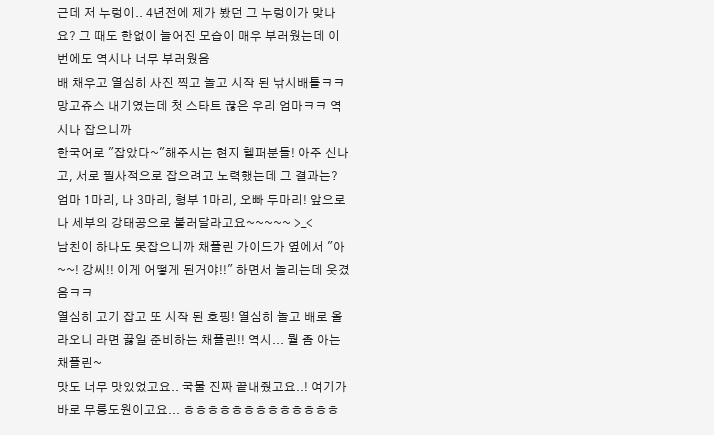근데 저 누렁이.. 4년전에 제가 봤던 그 누렁이가 맞나요? 그 때도 한없이 늘어진 모습이 매우 부러웠는데 이번에도 역시나 너무 부러웠음
배 채우고 열심히 사진 찍고 놀고 시작 된 낚시배틀ㅋㅋ 망고쥬스 내기였는데 첫 스타트 끊은 우리 엄마ㅋㅋ 역시나 잡으니까
한국어로 "잡았다~"해주시는 현지 헬퍼분들! 아주 신나고, 서로 필사적으로 잡으려고 노력했는데 그 결과는?
엄마 1마리, 나 3마리, 형부 1마리, 오빠 두마리! 앞으로 나 세부의 강태공으로 불러달라고요~~~~~ >_<
남친이 하나도 못잡으니까 채플린 가이드가 옆에서 "아~~! 강씨!! 이게 어떻게 된거야!!" 하면서 놀리는데 웃겼음ㅋㅋ
열심히 고기 잡고 또 시작 된 호핑! 열심히 놀고 배로 올라오니 라면 끓일 준비하는 채플린!! 역시... 뭘 좀 아는 채플린~
맛도 너무 맛있었고요.. 국물 진짜 끝내줬고요..! 여기가 바로 무릉도원이고요... ㅎㅎㅎㅎㅎㅎㅎㅎㅎㅎㅎㅎㅎ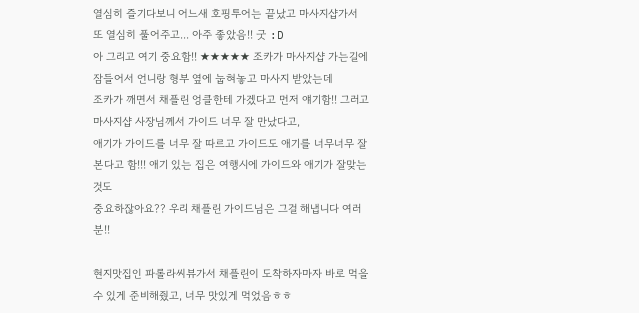열심히 즐기다보니 어느새 호핑투어는 끝났고 마사지샵가서 또 열심히 풀어주고... 아주 좋았음!! 굿 :D
아 그리고 여기 중요함!! ★★★★★ 조카가 마사지샵 가는길에 잠들어서 언니랑 형부 옆에 눕혀놓고 마사지 받았는데
조카가 깨면서 채플린 엉클한테 가겠다고 먼저 얘기함!! 그러고 마사지샵 사장님께서 가이드 너무 잘 만났다고,
애기가 가이드를 너무 잘 따르고 가이드도 애기를 너무너무 잘본다고 함!!! 애기 있는 집은 여행시에 가이드와 애기가 잘맞는것도
중요하잖아요?? 우리 채플린 가이드님은 그걸 해냅니다 여러분!!

현지맛집인 파롤라씨뷰가서 채플린이 도착하자마자 바로 먹을 수 있게 준비해줬고, 너무 맛있게 먹었음ㅎㅎ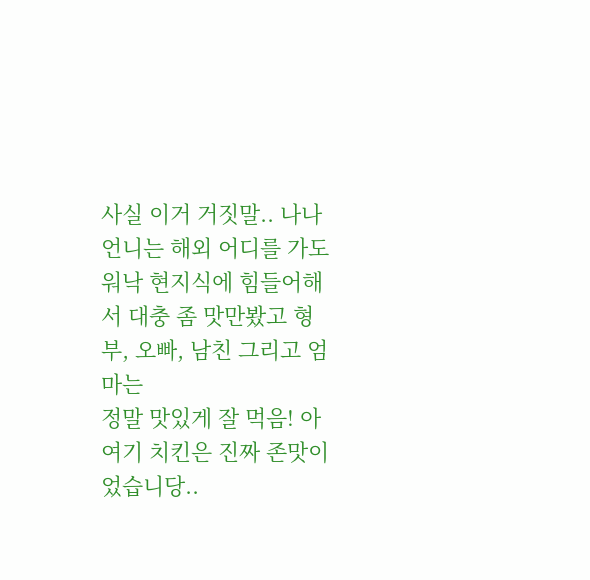사실 이거 거짓말.. 나나 언니는 해외 어디를 가도 워낙 현지식에 힘들어해서 대충 좀 맛만봤고 형부, 오빠, 남친 그리고 엄마는
정말 맛있게 잘 먹음! 아 여기 치킨은 진짜 존맛이었습니당..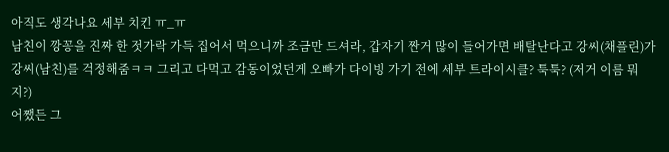아직도 생각나요 세부 치킨 ㅠ_ㅠ
남친이 깡꽁을 진짜 한 젓가락 가득 집어서 먹으니까 조금만 드셔라, 갑자기 짠거 많이 들어가면 배탈난다고 강씨(채플린)가
강씨(남친)를 걱정해줌ㅋㅋ 그리고 다먹고 감동이었던게 오빠가 다이빙 가기 전에 세부 트라이시클? 툭툭? (저거 이름 뭐지?)
어쨌든 그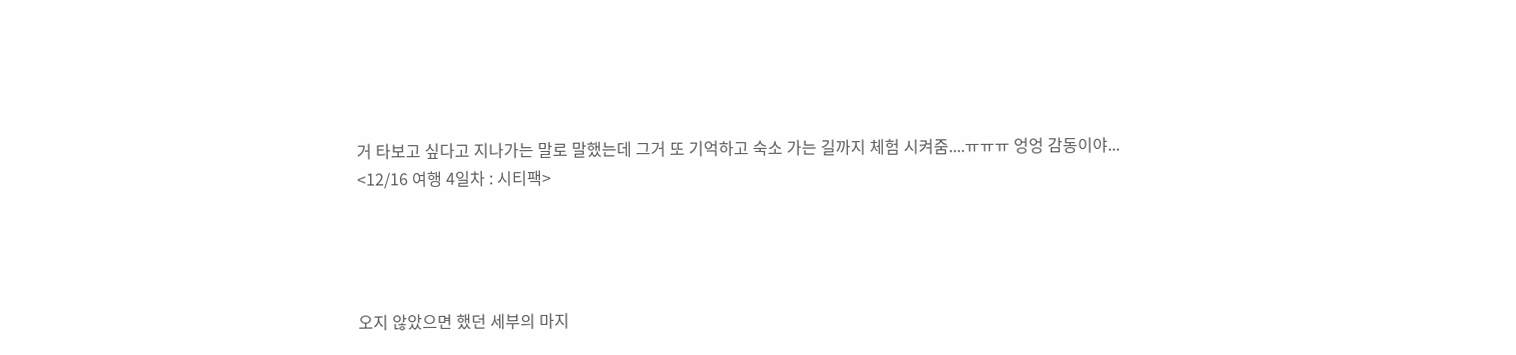거 타보고 싶다고 지나가는 말로 말했는데 그거 또 기억하고 숙소 가는 길까지 체험 시켜줌....ㅠㅠㅠ 엉엉 감동이야...
<12/16 여행 4일차 : 시티팩>




오지 않았으면 했던 세부의 마지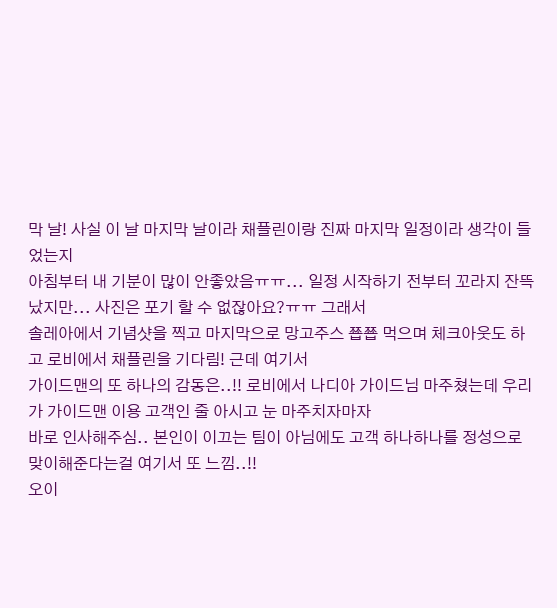막 날! 사실 이 날 마지막 날이라 채플린이랑 진짜 마지막 일정이라 생각이 들었는지
아침부터 내 기분이 많이 안좋았음ㅠㅠ... 일정 시작하기 전부터 꼬라지 잔뜩났지만... 사진은 포기 할 수 없잖아요?ㅠㅠ 그래서
솔레아에서 기념샷을 찍고 마지막으로 망고주스 쬽쬽 먹으며 체크아웃도 하고 로비에서 채플린을 기다림! 근데 여기서
가이드맨의 또 하나의 감동은..!! 로비에서 나디아 가이드님 마주쳤는데 우리가 가이드맨 이용 고객인 줄 아시고 눈 마주치자마자
바로 인사해주심.. 본인이 이끄는 팀이 아님에도 고객 하나하나를 정성으로 맞이해준다는걸 여기서 또 느낌..!!
오이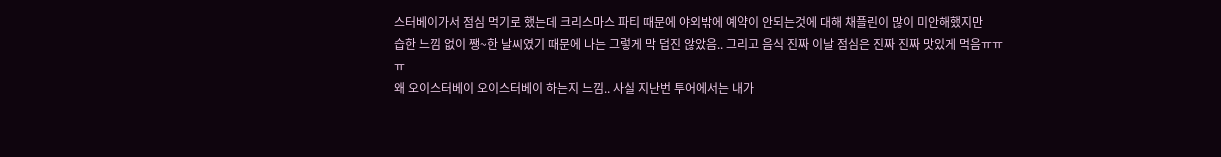스터베이가서 점심 먹기로 했는데 크리스마스 파티 때문에 야외밖에 예약이 안되는것에 대해 채플린이 많이 미안해했지만
습한 느낌 없이 쨍~한 날씨였기 때문에 나는 그렇게 막 덥진 않았음.. 그리고 음식 진짜 이날 점심은 진짜 진짜 맛있게 먹음ㅠㅠㅠ
왜 오이스터베이 오이스터베이 하는지 느낌.. 사실 지난번 투어에서는 내가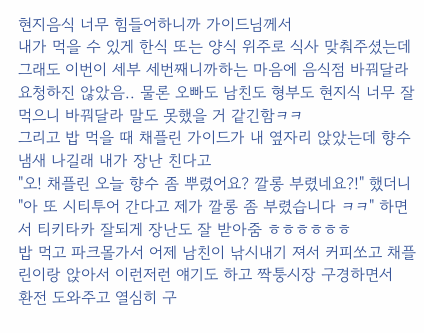현지음식 너무 힘들어하니까 가이드님께서
내가 먹을 수 있게 한식 또는 양식 위주로 식사 맞춰주셨는데 그래도 이번이 세부 세번째니까하는 마음에 음식점 바꿔달라
요청하진 않았음.. 물론 오빠도 남친도 형부도 현지식 너무 잘먹으니 바꿔달라 말도 못했을 거 같긴함ㅋㅋ
그리고 밥 먹을 때 채플린 가이드가 내 옆자리 앉았는데 향수 냄새 나길래 내가 장난 친다고
"오! 채플린 오늘 향수 좀 뿌렸어요? 깔롱 부렸네요?!" 했더니
"아 또 시티투어 간다고 제가 깔롱 좀 부렸습니다 ㅋㅋ" 하면서 티키타카 잘되게 장난도 잘 받아줌 ㅎㅎㅎㅎㅎㅎ
밥 먹고 파크몰가서 어제 남친이 낚시내기 져서 커피쏘고 채플린이랑 앉아서 이런저런 얘기도 하고 짝퉁시장 구경하면서
환전 도와주고 열심히 구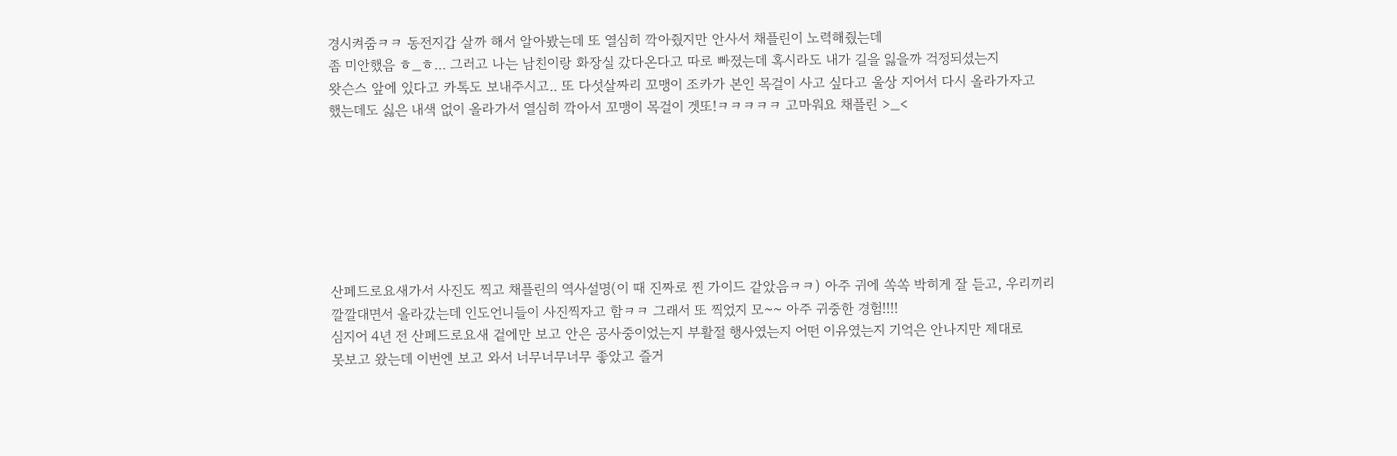경시켜줌ㅋㅋ 동전지갑 살까 해서 알아봤는데 또 열심히 깍아줬지만 안사서 채플린이 노력해줬는데
좀 미안했음 ㅎ_ㅎ... 그러고 나는 남친이랑 화장실 갔다온다고 따로 빠졌는데 혹시라도 내가 길을 잃을까 걱정되셨는지
왓슨스 앞에 있다고 카톡도 보내주시고.. 또 다섯살짜리 꼬맹이 조카가 본인 목걸이 사고 싶다고 울상 지어서 다시 올라가자고
했는데도 싫은 내색 없이 올라가서 열심히 깍아서 꼬맹이 목걸이 겟또!ㅋㅋㅋㅋㅋ 고마워요 채플린 >_<







산페드로요새가서 사진도 찍고 채플린의 역사설명(이 때 진짜로 찐 가이드 같았음ㅋㅋ) 아주 귀에 쏙쏙 박히게 잘 듣고, 우리끼리
깔깔대면서 올라갔는데 인도언니들이 사진찍자고 함ㅋㅋ 그래서 또 찍었지 모~~ 아주 귀중한 경험!!!!
심지어 4년 전 산페드로요새 겉에만 보고 안은 공사중이었는지 부활절 행사였는지 어떤 이유였는지 기억은 안나지만 제대로
못보고 왔는데 이번엔 보고 와서 너무너무너무 좋았고 즐거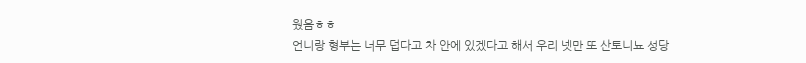웠음ㅎㅎ
언니랑 형부는 너무 덥다고 차 안에 있겠다고 해서 우리 넷만 또 산토니뇨 성당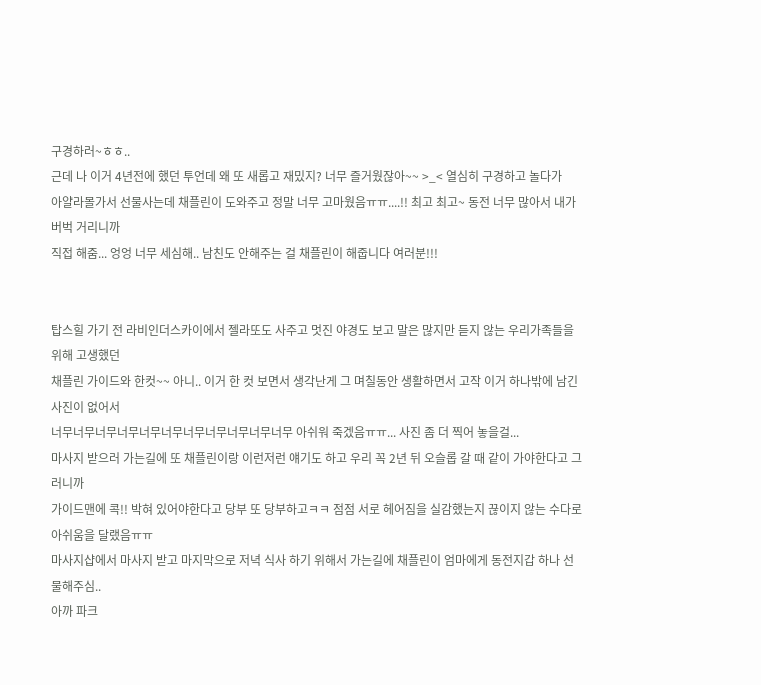구경하러~ㅎㅎ..
근데 나 이거 4년전에 했던 투언데 왜 또 새롭고 재밌지? 너무 즐거웠잖아~~ >_< 열심히 구경하고 놀다가
아얄라몰가서 선물사는데 채플린이 도와주고 정말 너무 고마웠음ㅠㅠ....!! 최고 최고~ 동전 너무 많아서 내가 버벅 거리니까
직접 해줌... 엉엉 너무 세심해.. 남친도 안해주는 걸 채플린이 해줍니다 여러분!!!


탑스힐 가기 전 라비인더스카이에서 젤라또도 사주고 멋진 야경도 보고 말은 많지만 듣지 않는 우리가족들을 위해 고생했던
채플린 가이드와 한컷~~ 아니.. 이거 한 컷 보면서 생각난게 그 며칠동안 생활하면서 고작 이거 하나밖에 남긴 사진이 없어서
너무너무너무너무너무너무너무너무너무너무너무 아쉬워 죽겠음ㅠㅠ... 사진 좀 더 찍어 놓을걸...
마사지 받으러 가는길에 또 채플린이랑 이런저런 얘기도 하고 우리 꼭 2년 뒤 오슬롭 갈 때 같이 가야한다고 그러니까
가이드맨에 콕!! 박혀 있어야한다고 당부 또 당부하고ㅋㅋ 점점 서로 헤어짐을 실감했는지 끊이지 않는 수다로 아쉬움을 달랬음ㅠㅠ
마사지샵에서 마사지 받고 마지막으로 저녁 식사 하기 위해서 가는길에 채플린이 엄마에게 동전지갑 하나 선물해주심..
아까 파크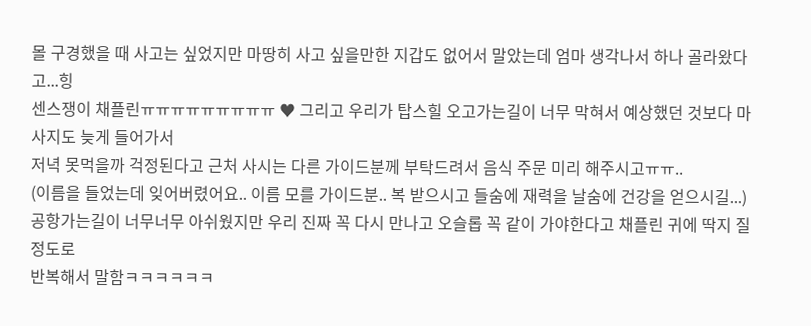몰 구경했을 때 사고는 싶었지만 마땅히 사고 싶을만한 지갑도 없어서 말았는데 엄마 생각나서 하나 골라왔다고...힝
센스쟁이 채플린ㅠㅠㅠㅠㅠㅠㅠㅠㅠ ♥ 그리고 우리가 탑스힐 오고가는길이 너무 막혀서 예상했던 것보다 마사지도 늦게 들어가서
저녁 못먹을까 걱정된다고 근처 사시는 다른 가이드분께 부탁드려서 음식 주문 미리 해주시고ㅠㅠ..
(이름을 들었는데 잊어버렸어요.. 이름 모를 가이드분.. 복 받으시고 들숨에 재력을 날숨에 건강을 얻으시길...)
공항가는길이 너무너무 아쉬웠지만 우리 진짜 꼭 다시 만나고 오슬롭 꼭 같이 가야한다고 채플린 귀에 딱지 질 정도로
반복해서 말함ㅋㅋㅋㅋㅋㅋ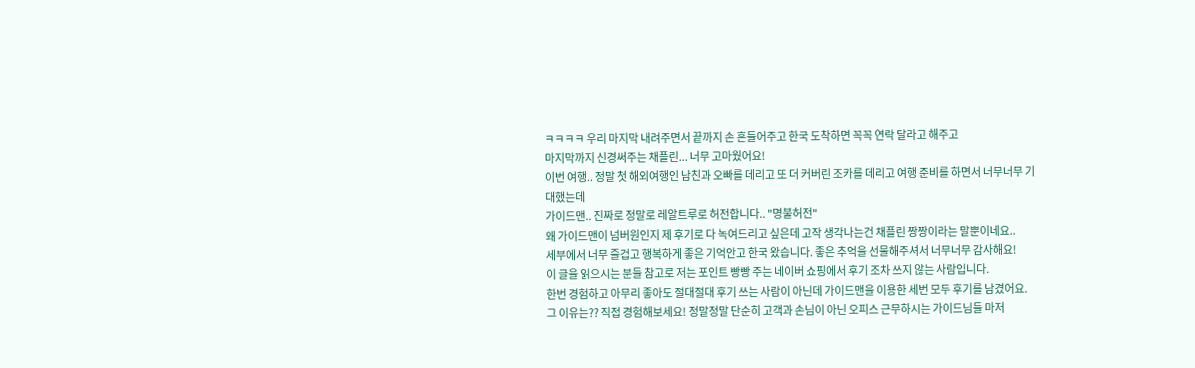ㅋㅋㅋㅋ 우리 마지막 내려주면서 끝까지 손 흔들어주고 한국 도착하면 꼭꼭 연락 달라고 해주고
마지막까지 신경써주는 채플린... 너무 고마웠어요!
이번 여행.. 정말 첫 해외여행인 남친과 오빠를 데리고 또 더 커버린 조카를 데리고 여행 준비를 하면서 너무너무 기대했는데
가이드맨.. 진짜로 정말로 레알트루로 허전합니다.. "명불허전"
왜 가이드맨이 넘버원인지 제 후기로 다 녹여드리고 싶은데 고작 생각나는건 채플린 짱짱이라는 말뿐이네요..
세부에서 너무 즐겁고 행복하게 좋은 기억안고 한국 왔습니다. 좋은 추억을 선물해주셔서 너무너무 감사해요!
이 글을 읽으시는 분들 참고로 저는 포인트 빵빵 주는 네이버 쇼핑에서 후기 조차 쓰지 않는 사람입니다.
한번 경험하고 아무리 좋아도 절대절대 후기 쓰는 사람이 아닌데 가이드맨을 이용한 세번 모두 후기를 남겼어요.
그 이유는?? 직접 경험해보세요! 정말정말 단순히 고객과 손님이 아닌 오피스 근무하시는 가이드님들 마저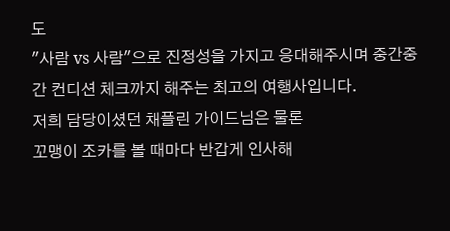도
"사람 vs 사람"으로 진정성을 가지고 응대해주시며 중간중간 컨디션 체크까지 해주는 최고의 여행사입니다.
저희 담당이셨던 채플린 가이드님은 물론
꼬맹이 조카를 볼 때마다 반갑게 인사해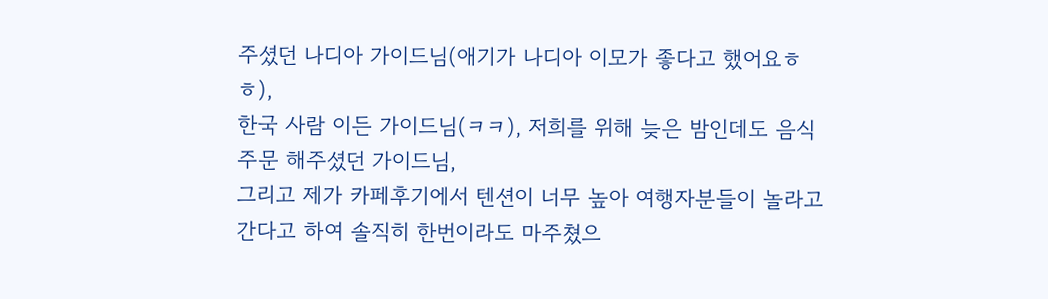주셨던 나디아 가이드님(애기가 나디아 이모가 좋다고 했어요ㅎㅎ),
한국 사람 이든 가이드님(ㅋㅋ), 저희를 위해 늦은 밤인데도 음식 주문 해주셨던 가이드님,
그리고 제가 카페후기에서 텐션이 너무 높아 여행자분들이 놀라고 간다고 하여 솔직히 한번이라도 마주쳤으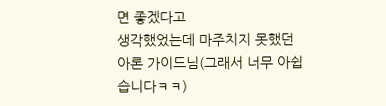면 좋겠다고
생각했었는데 마주치지 못했던 아론 가이드님(그래서 너무 아쉽습니다ㅋㅋ)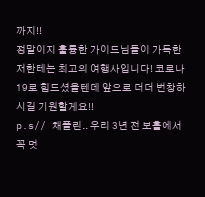까지!!
정말이지 훌륭한 가이드님들이 가득한 저한테는 최고의 여행사입니다! 코로나19로 힘드셨을텐데 앞으로 더더 번창하시길 기원할게요!!
p.s// 채플린.. 우리 3년 전 보홀에서 꼭 멋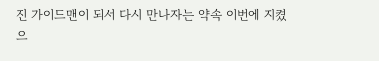진 가이드맨이 되서 다시 만나자는 약속 이번에 지켰으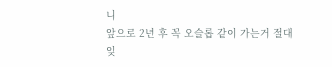니
앞으로 2년 후 꼭 오슬롭 같이 가는거 절대 잊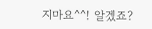지마요^^! 알겠죠?